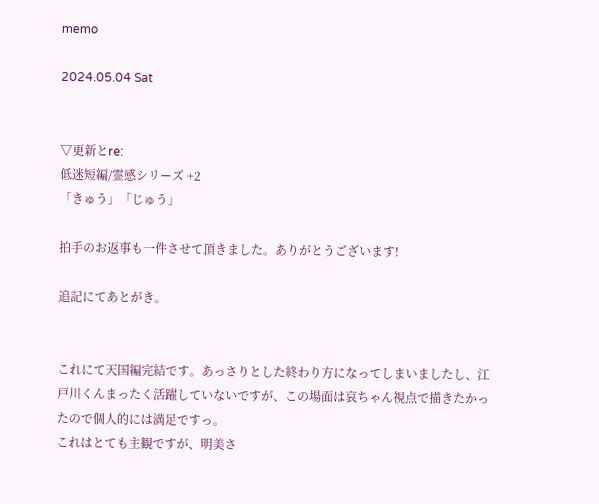memo

2024.05.04 Sat


▽更新とre:
低迷短編/霊感シリーズ +2
「きゅう」「じゅう」

拍手のお返事も一件させて頂きました。ありがとうございます!

追記にてあとがき。


これにて天国編完結です。あっさりとした終わり方になってしまいましたし、江戸川くんまったく活躍していないですが、この場面は哀ちゃん視点で描きたかったので個人的には満足ですっ。
これはとても主観ですが、明美さ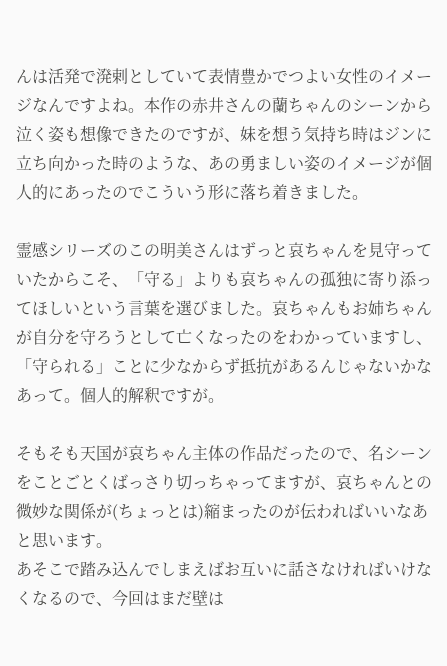んは活発で溌剌としていて表情豊かでつよい女性のイメージなんですよね。本作の赤井さんの蘭ちゃんのシーンから泣く姿も想像できたのですが、妹を想う気持ち時はジンに立ち向かった時のような、あの勇ましい姿のイメージが個人的にあったのでこういう形に落ち着きました。

霊感シリーズのこの明美さんはずっと哀ちゃんを見守っていたからこそ、「守る」よりも哀ちゃんの孤独に寄り添ってほしいという言葉を選びました。哀ちゃんもお姉ちゃんが自分を守ろうとして亡くなったのをわかっていますし、「守られる」ことに少なからず抵抗があるんじゃないかなあって。個人的解釈ですが。

そもそも天国が哀ちゃん主体の作品だったので、名シーンをことごとくばっさり切っちゃってますが、哀ちゃんとの微妙な関係が(ちょっとは)縮まったのが伝わればいいなあと思います。
あそこで踏み込んでしまえばお互いに話さなければいけなくなるので、今回はまだ壁は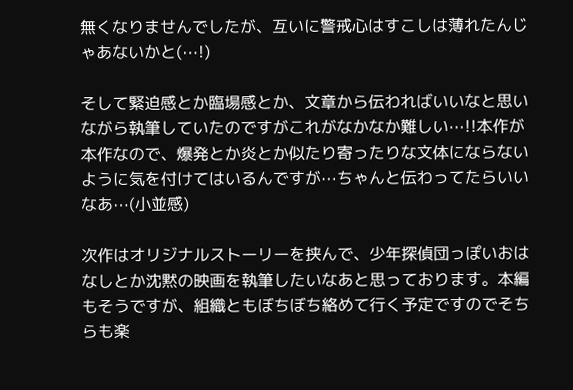無くなりませんでしたが、互いに警戒心はすこしは薄れたんじゃあないかと(⋯!)

そして緊迫感とか臨場感とか、文章から伝わればいいなと思いながら執筆していたのですがこれがなかなか難しい⋯!!本作が本作なので、爆発とか炎とか似たり寄ったりな文体にならないように気を付けてはいるんですが⋯ちゃんと伝わってたらいいなあ⋯(小並感)

次作はオリジナルストーリーを挟んで、少年探偵団っぽいおはなしとか沈黙の映画を執筆したいなあと思っております。本編もそうですが、組織ともぼちぼち絡めて行く予定ですのでそちらも楽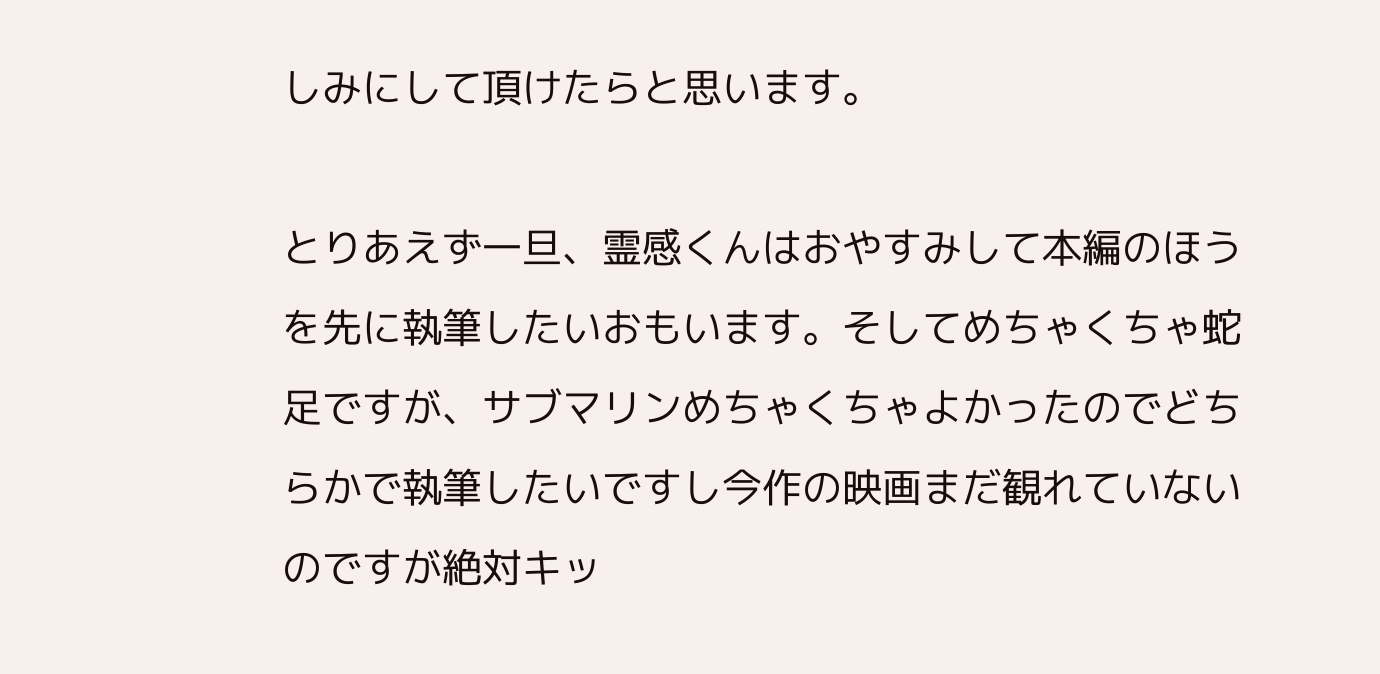しみにして頂けたらと思います。

とりあえず一旦、霊感くんはおやすみして本編のほうを先に執筆したいおもいます。そしてめちゃくちゃ蛇足ですが、サブマリンめちゃくちゃよかったのでどちらかで執筆したいですし今作の映画まだ観れていないのですが絶対キッ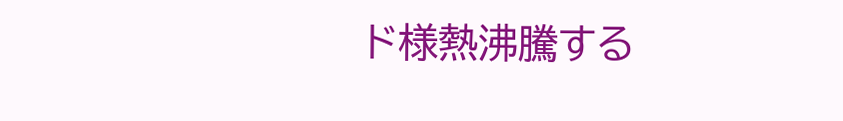ド様熱沸騰する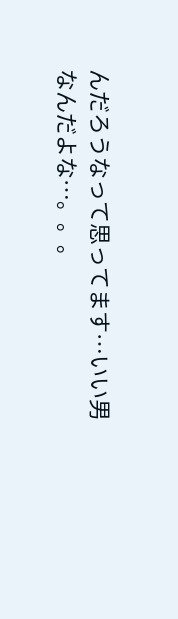んだろうなって思ってます⋯いい男なんだよな⋯。。。